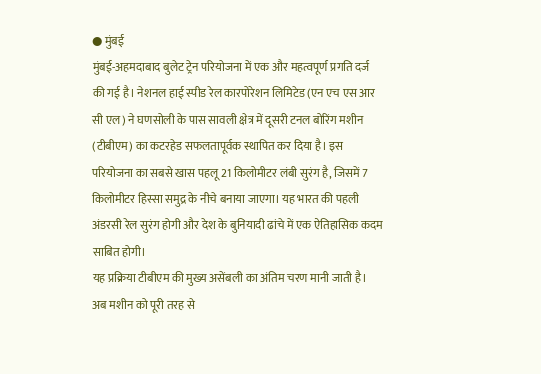● मुंबई
मुंबई-अहमदाबाद बुलेट ट्रेन परियोजना में एक और महत्वपूर्ण प्रगति दर्ज की गई है। नेशनल हाई स्पीड रेल कारपोरेशन लिमिटेड (एन एच एस आर सी एल) ने घणसोली के पास सावली क्षेत्र में दूसरी टनल बोरिंग मशीन (टीबीएम) का कटरहेड सफलतापूर्वक स्थापित कर दिया है। इस परियोजना का सबसे खास पहलू 21 किलोमीटर लंबी सुरंग है, जिसमें 7 किलोमीटर हिस्सा समुद्र के नीचे बनाया जाएगा। यह भारत की पहली अंडरसी रेल सुरंग होगी और देश के बुनियादी ढांचे में एक ऐतिहासिक कदम साबित होगी।
यह प्रक्रिया टीबीएम की मुख्य असेंबली का अंतिम चरण मानी जाती है। अब मशीन को पूरी तरह से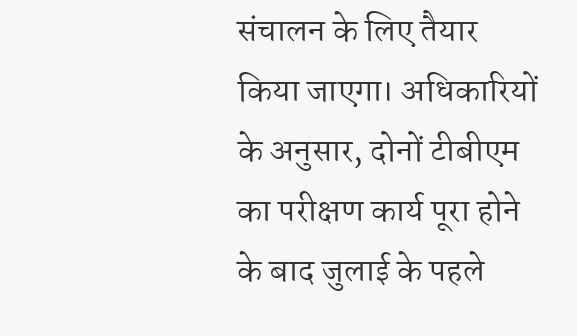संचालन के लिए तैयार किया जाएगा। अधिकारियों के अनुसार, दोनों टीबीएम का परीक्षण कार्य पूरा होने के बाद जुलाई के पहले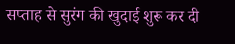सप्ताह से सुरंग की खुदाई शुरू कर दी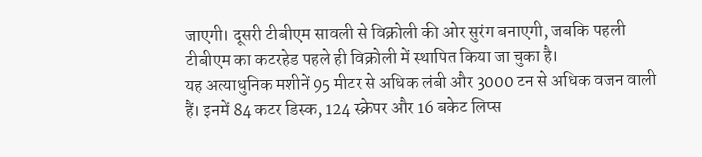जाएगी। दूसरी टीबीएम सावली से विक्रोली की ओर सुरंग बनाएगी, जबकि पहली टीबीएम का कटरहेड पहले ही विक्रोली में स्थापित किया जा चुका है।
यह अत्याधुनिक मशीनें 95 मीटर से अधिक लंबी और 3000 टन से अधिक वजन वाली हैं। इनमें 84 कटर डिस्क, 124 स्क्रेपर और 16 बकेट लिप्स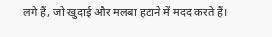लगे हैं, जो खुदाई और मलबा हटाने में मदद करते हैं।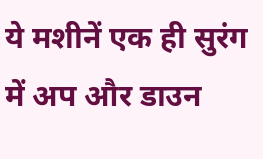ये मशीनें एक ही सुरंग में अप और डाउन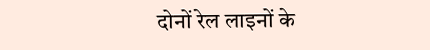दोनों रेल लाइनों के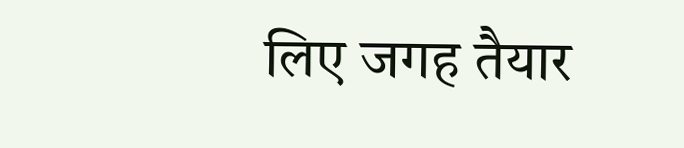लिए जगह तैयार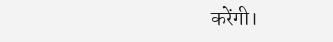करेंगी।